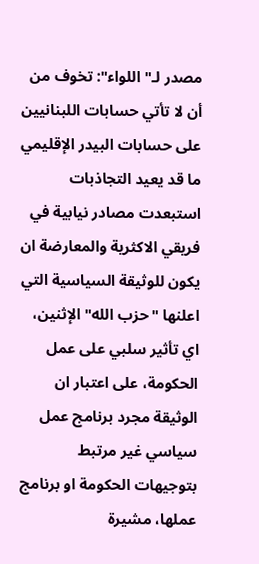مصدر لـ"اللواء": تخوف من أن لا تأتي حسابات اللبنانيين على حسابات البيدر الإقليمي ما قد يعيد التجاذبات
استبعدت مصادر نيابية في فريقي الاكثرية والمعارضة ان يكون للوثيقة السياسية التي اعلنها "حزب الله" الإثنين، اي تأثير سلبي على عمل الحكومة، على اعتبار ان الوثيقة مجرد برنامج عمل سياسي غير مرتبط بتوجيهات الحكومة او برنامج عملها، مشيرة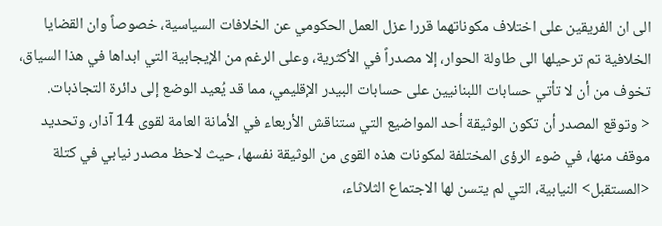الى ان الفريقين على اختلاف مكوناتهما قررا عزل العمل الحكومي عن الخلافات السياسية، خصوصاً وان القضايا الخلافية تم ترحيلها الى طاولة الحوار، إلا مصدراً في الأكثرية، وعلى الرغم من الإيجابية التي ابداها في هذا السياق، تخوف من أن لا تأتي حسابات اللبنانيين على حسابات البيدر الإقليمي، مما قد يُعيد الوضع إلى دائرة التجاذبات.
< وتوقع المصدر أن تكون الوثيقة أحد المواضيع التي ستناقش الأربعاء في الأمانة العامة لقوى 14 آذار، وتحديد موقف منها، في ضوء الرؤى المختلفة لمكونات هذه القوى من الوثيقة نفسها، حيث لاحظ مصدر نيابي في كتلة <المستقبل> النيابية، التي لم يتسن لها الاجتماع الثلاثاء،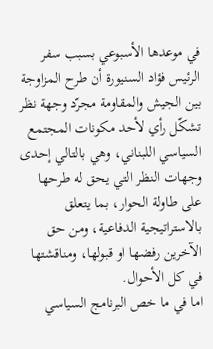في موعدها الأسبوعي بسبب سفر الرئيس فؤاد السنيورة أن طرح المزاوجة بين الجيش والمقاومة مجرّد وجهة نظر تشكّل رأي لأحد مكونات المجتمع السياسي اللبناني، وهي بالتالي إحدى وجهات النظر التي يحق له طرحها على طاولة الحوار، بما يتعلق بالاستراتيجية الدفاعية، ومن حق الآخرين رفضها او قبولها، ومناقشتها في كل الأحوال.
اما في ما خص البرنامج السياسي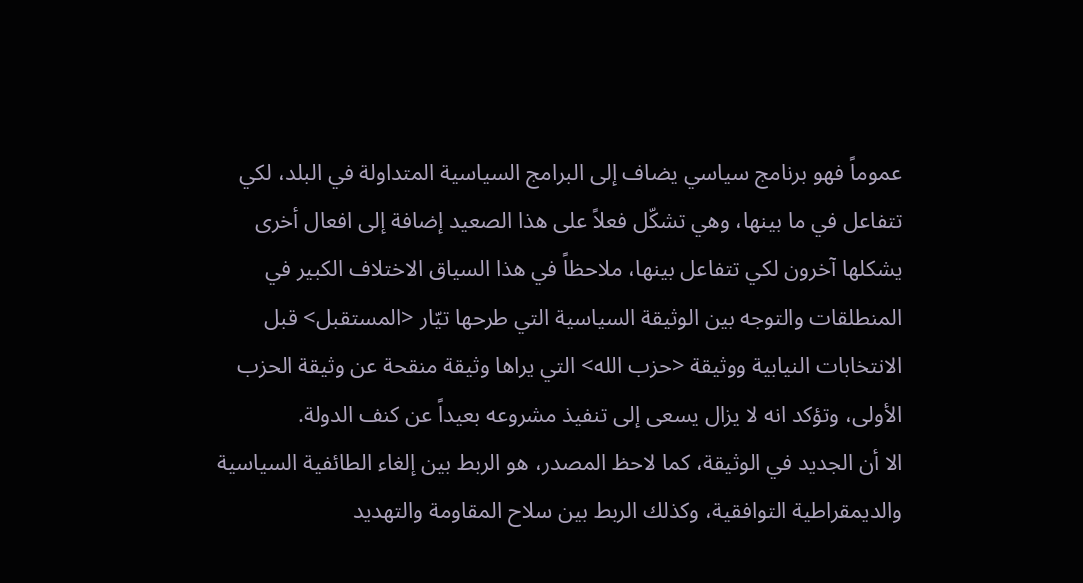عموماً فهو برنامج سياسي يضاف إلى البرامج السياسية المتداولة في البلد، لكي تتفاعل في ما بينها، وهي تشكّل فعلاً على هذا الصعيد إضافة إلى افعال أخرى يشكلها آخرون لكي تتفاعل بينها، ملاحظاً في هذا السياق الاختلاف الكبير في المنطلقات والتوجه بين الوثيقة السياسية التي طرحها تيّار <المستقبل> قبل الانتخابات النيابية ووثيقة <حزب الله> التي يراها وثيقة منقحة عن وثيقة الحزب الأولى، وتؤكد انه لا يزال يسعى إلى تنفيذ مشروعه بعيداً عن كنف الدولة.
الا أن الجديد في الوثيقة، كما لاحظ المصدر، هو الربط بين إلغاء الطائفية السياسية والديمقراطية التوافقية، وكذلك الربط بين سلاح المقاومة والتهديد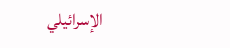الإسرائيلي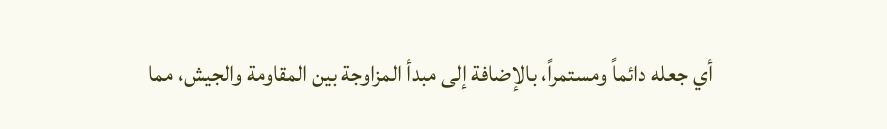أي جعله دائماً ومستمراً، بالإضافة إلى مبدأ المزاوجة بين المقاومة والجيش، مما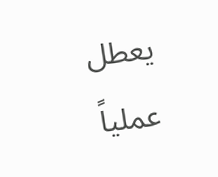يعطل عملياً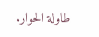طاولة الحوار.